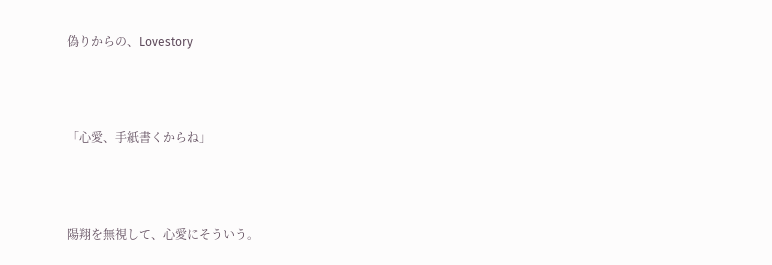偽りからの、Lovestory



「心愛、手紙書くからね」



陽翔を無視して、心愛にそういう。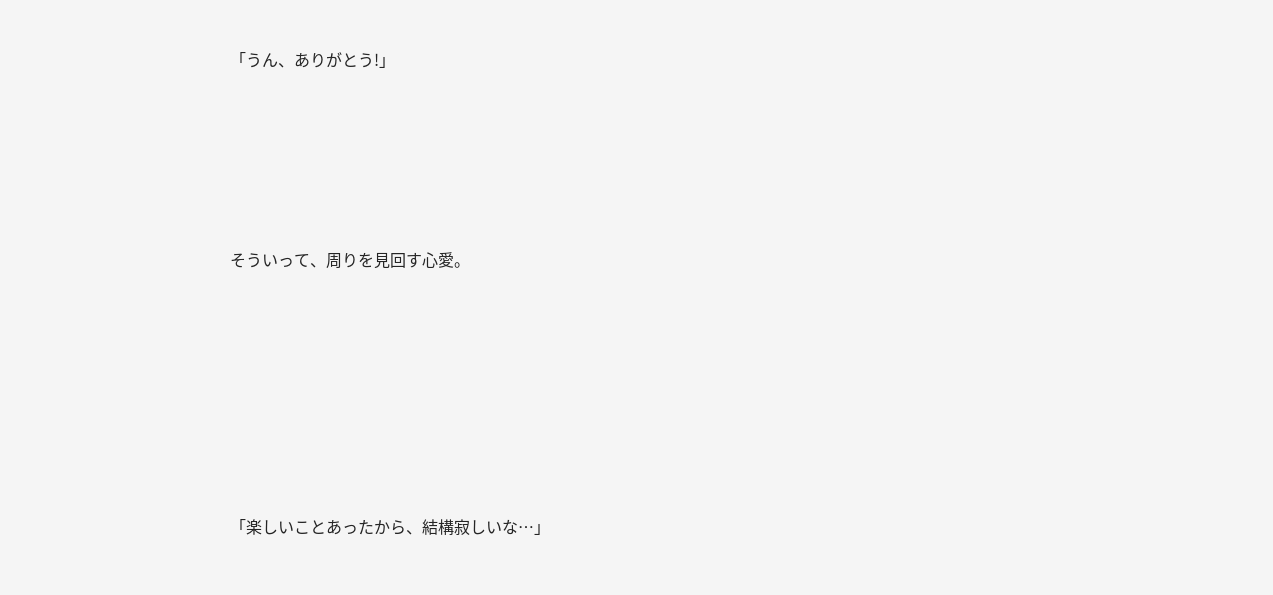「うん、ありがとう!」





そういって、周りを見回す心愛。







「楽しいことあったから、結構寂しいな…」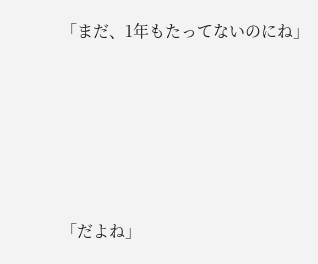「まだ、1年もたってないのにね」






「だよね」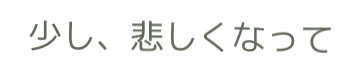少し、悲しくなって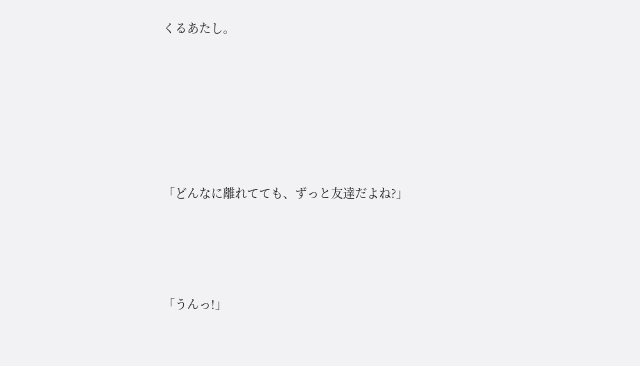くるあたし。








「どんなに離れてても、ずっと友達だよね?」





「うんっ!」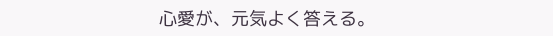心愛が、元気よく答える。